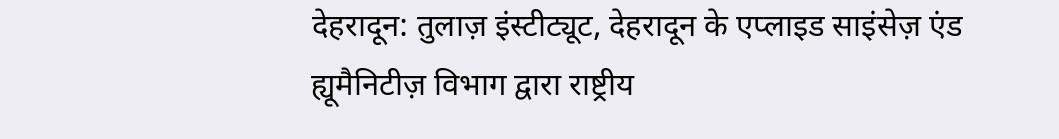देहरादून: तुलाज़ इंस्टीट्यूट, देहरादून के एप्लाइड साइंसेज़ एंड ह्यूमैनिटीज़ विभाग द्वारा राष्ट्रीय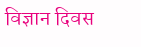विज्ञान दिवस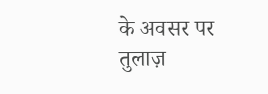के अवसर पर तुलाज़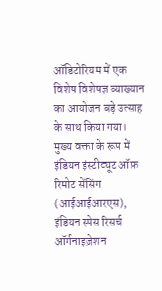ऑडिटोरियम में एक विशेष विशेषज्ञ व्याख्यान का आयोजन बड़े उत्साह के साथ किया गया।
मुख्य वक्ता के रूप में इंडियन इंस्टीट्यूट ऑफ़ रिमोट सेंसिंग (आईआईआरएस), इंडियन स्पेस रिसर्च ऑर्गनाइज़ेशन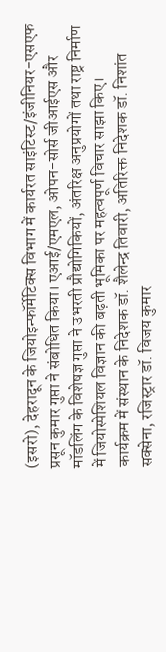(इसरो), देहरादून के जियोइन्फॉर्मेटिक्स विभाग में कार्यरत साइंटिस्ट/इंजीनियर-एसएफ प्रसून कुमार गुप्ता ने संबोधित किया। एआई/एमएल, ओपन-सोर्स जीआईएस और मॉडलिंग के विशेषज्ञ गुप्ता ने उभरती प्रौद्योगिकियों, अंतरिक्ष अनुप्रयोगों तथा राष्ट्र निर्माण में जियोस्पेशियल विज्ञान की बढ़ती भूमिका पर महत्वपूर्ण विचार साझा किए।
कार्यक्रम में संस्थान के निदेशक डॉ. शैलेन्द्र तिवारी, अतिरिक्त निदेशक डॉ. निशांत सक्सेना, रजिस्ट्रार डॉ. विजय कुमार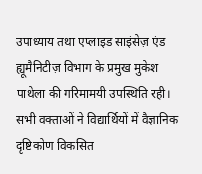उपाध्याय तथा एप्लाइड साइंसेज़ एंड ह्यूमैनिटीज़ विभाग के प्रमुख मुकेश पाथेला की गरिमामयी उपस्थिति रही। सभी वक्ताओं ने विद्यार्थियों में वैज्ञानिक दृष्टिकोण विकसित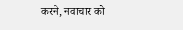करने, नवाचार को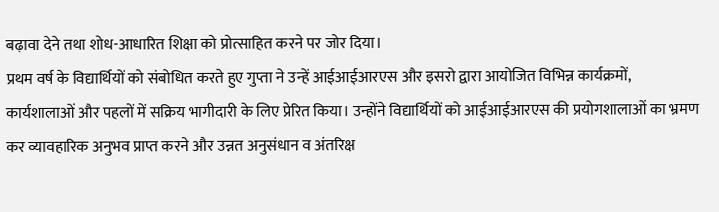बढ़ावा देने तथा शोध-आधारित शिक्षा को प्रोत्साहित करने पर जोर दिया।
प्रथम वर्ष के विद्यार्थियों को संबोधित करते हुए गुप्ता ने उन्हें आईआईआरएस और इसरो द्वारा आयोजित विभिन्न कार्यक्रमों, कार्यशालाओं और पहलों में सक्रिय भागीदारी के लिए प्रेरित किया। उन्होंने विद्यार्थियों को आईआईआरएस की प्रयोगशालाओं का भ्रमण कर व्यावहारिक अनुभव प्राप्त करने और उन्नत अनुसंधान व अंतरिक्ष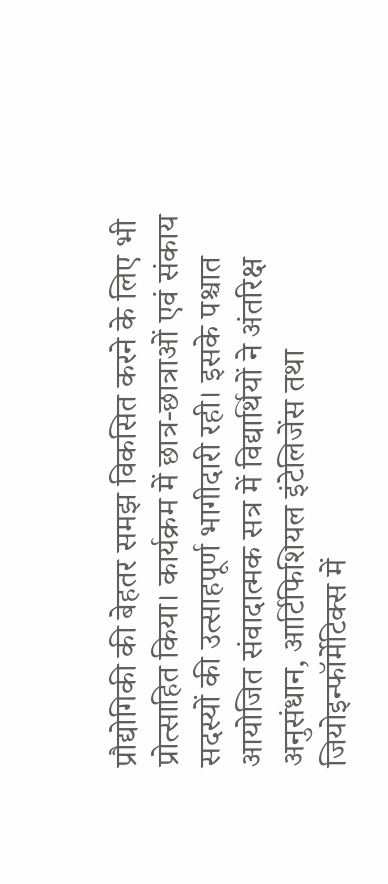प्रौद्योगिकी की बेहतर समझ विकसित करने के लिए भी प्रोत्साहित किया। कार्यक्रम में छात्र-छात्राओं एवं संकाय सदस्यों की उत्साहपूर्ण भागीदारी रही। इसके पश्चात आयोजित संवादात्मक सत्र में विद्यार्थियों ने अंतरिक्ष अनुसंधान, आर्टिफिशियल इंटेलिजेंस तथा जियोइन्फॉर्मेटिक्स में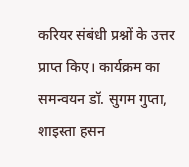करियर संबंधी प्रश्नों के उत्तर प्राप्त किए। कार्यक्रम का समन्वयन डॉ. सुगम गुप्ता, शाइस्ता हसन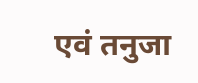एवं तनुजा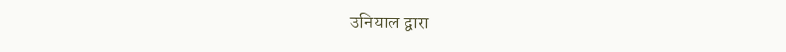उनियाल द्वारा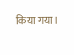किया गया।